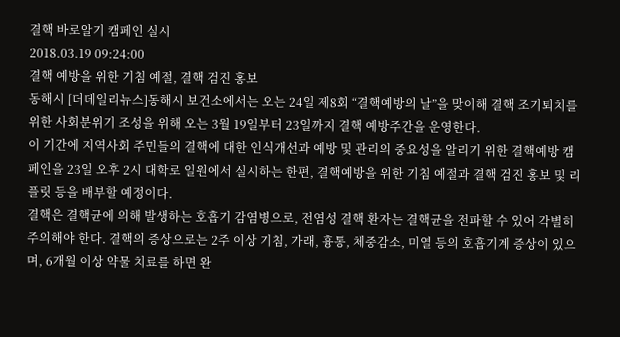결핵 바로알기 캠페인 실시
2018.03.19 09:24:00
결핵 예방을 위한 기침 예절, 결핵 검진 홍보
동해시 [더데일리뉴스]동해시 보건소에서는 오는 24일 제8회 “결핵예방의 날”을 맞이해 결핵 조기퇴치를 위한 사회분위기 조성을 위해 오는 3월 19일부터 23일까지 결핵 예방주간을 운영한다.
이 기간에 지역사회 주민들의 결핵에 대한 인식개선과 예방 및 관리의 중요성을 알리기 위한 결핵예방 캠페인을 23일 오후 2시 대학로 일원에서 실시하는 한편, 결핵예방을 위한 기침 예절과 결핵 검진 홍보 및 리플릿 등을 배부할 예정이다.
결핵은 결핵균에 의해 발생하는 호흡기 감염병으로, 전염성 결핵 환자는 결핵균을 전파할 수 있어 각별히 주의해야 한다. 결핵의 증상으로는 2주 이상 기침, 가래, 흉통, 체중감소, 미열 등의 호흡기계 증상이 있으며, 6개월 이상 약물 치료를 하면 완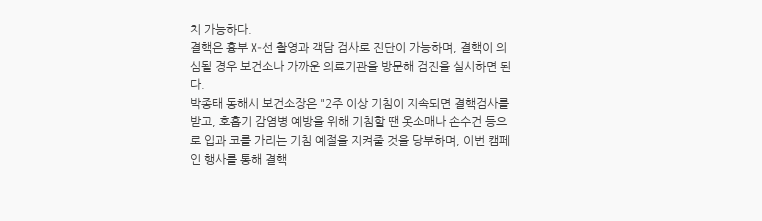치 가능하다.
결핵은 흉부 X-선 촬영과 객담 검사로 진단이 가능하며, 결핵이 의심될 경우 보건소나 가까운 의료기관을 방문해 검진을 실시하면 된다.
박종태 동해시 보건소장은 "2주 이상 기침이 지속되면 결핵검사를 받고, 호흡기 감염병 예방을 위해 기침할 땐 옷소매나 손수건 등으로 입과 코를 가리는 기침 예절을 지켜줄 것을 당부하며, 이번 캠페인 행사를 통해 결핵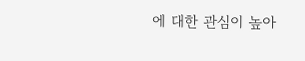에 대한 관심이 높아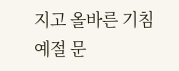지고 올바른 기침 예절 문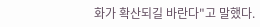화가 확산되길 바란다"고 말했다.